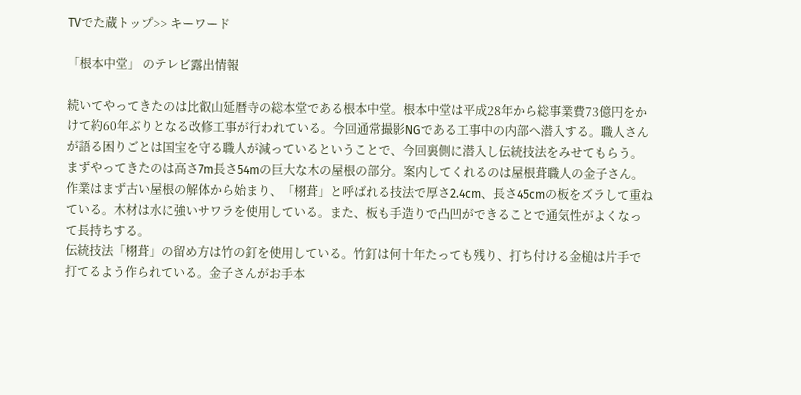TVでた蔵トップ>> キーワード

「根本中堂」 のテレビ露出情報

続いてやってきたのは比叡山延暦寺の総本堂である根本中堂。根本中堂は平成28年から総事業費73億円をかけて約60年ぶりとなる改修工事が行われている。今回通常撮影NGである工事中の内部へ潜入する。職人さんが語る困りごとは国宝を守る職人が減っているということで、今回裏側に潜入し伝統技法をみせてもらう。まずやってきたのは高さ7m長さ54mの巨大な木の屋根の部分。案内してくれるのは屋根葺職人の金子さん。作業はまず古い屋根の解体から始まり、「栩葺」と呼ばれる技法で厚さ2.4cm、長さ45cmの板をズラして重ねている。木材は水に強いサワラを使用している。また、板も手造りで凸凹ができることで通気性がよくなって長持ちする。
伝統技法「栩葺」の留め方は竹の釘を使用している。竹釘は何十年たっても残り、打ち付ける金槌は片手で打てるよう作られている。金子さんがお手本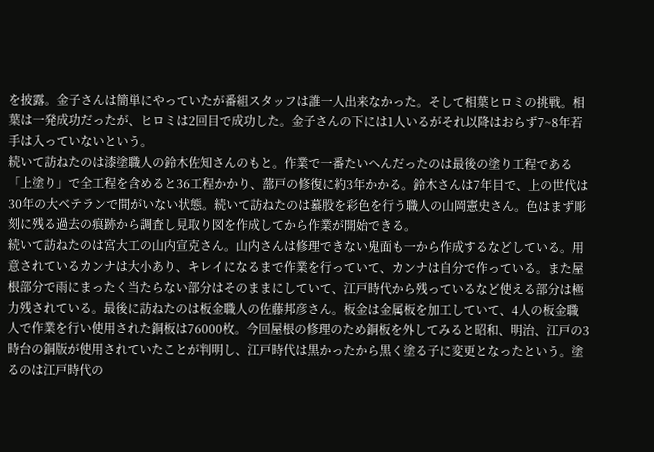を披露。金子さんは簡単にやっていたが番組スタッフは誰一人出来なかった。そして相葉ヒロミの挑戦。相葉は一発成功だったが、ヒロミは2回目で成功した。金子さんの下には1人いるがそれ以降はおらず7~8年若手は入っていないという。
続いて訪ねたのは漆塗職人の鈴木佐知さんのもと。作業で一番たいへんだったのは最後の塗り工程である「上塗り」で全工程を含めると36工程かかり、蔀戸の修復に約3年かかる。鈴木さんは7年目で、上の世代は30年の大ベテランで間がいない状態。続いて訪ねたのは蟇股を彩色を行う職人の山岡憲史さん。色はまず彫刻に残る過去の痕跡から調査し見取り図を作成してから作業が開始できる。
続いて訪ねたのは宮大工の山内宣克さん。山内さんは修理できない鬼面も一から作成するなどしている。用意されているカンナは大小あり、キレイになるまで作業を行っていて、カンナは自分で作っている。また屋根部分で雨にまったく当たらない部分はそのままにしていて、江戸時代から残っているなど使える部分は極力残されている。最後に訪ねたのは板金職人の佐藤邦彦さん。板金は金属板を加工していて、4人の板金職人で作業を行い使用された銅板は76000枚。今回屋根の修理のため銅板を外してみると昭和、明治、江戸の3時台の銅版が使用されていたことが判明し、江戸時代は黒かったから黒く塗る子に変更となったという。塗るのは江戸時代の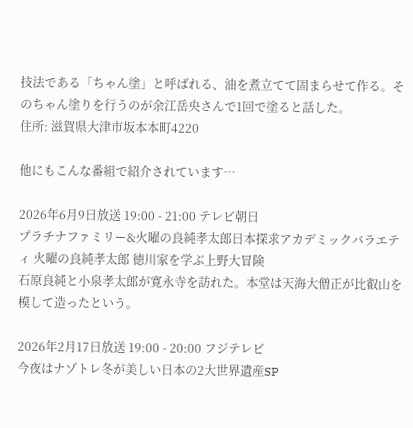技法である「ちゃん塗」と呼ばれる、油を煮立てて固まらせて作る。そのちゃん塗りを行うのが余江岳央さんで1回で塗ると話した。
住所: 滋賀県大津市坂本本町4220

他にもこんな番組で紹介されています…

2026年6月9日放送 19:00 - 21:00 テレビ朝日
プラチナファミリー&火曜の良純孝太郎日本探求アカデミックバラエティ 火曜の良純孝太郎 徳川家を学ぶ上野大冒険
石原良純と小泉孝太郎が寛永寺を訪れた。本堂は天海大僧正が比叡山を模して造ったという。

2026年2月17日放送 19:00 - 20:00 フジテレビ
今夜はナゾトレ冬が美しい日本の2大世界遺産SP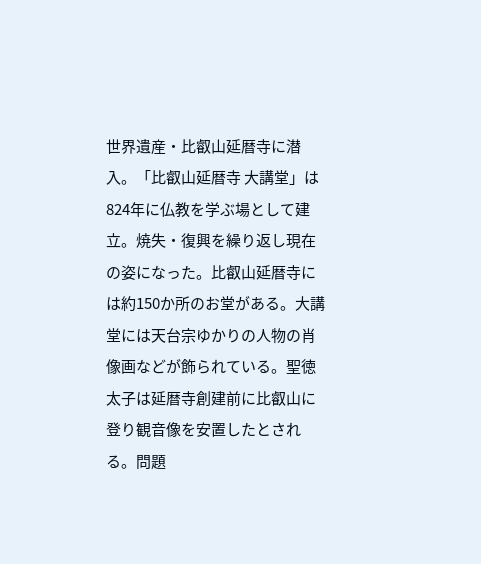世界遺産・比叡山延暦寺に潜入。「比叡山延暦寺 大講堂」は824年に仏教を学ぶ場として建立。焼失・復興を繰り返し現在の姿になった。比叡山延暦寺には約150か所のお堂がある。大講堂には天台宗ゆかりの人物の肖像画などが飾られている。聖徳太子は延暦寺創建前に比叡山に登り観音像を安置したとされる。問題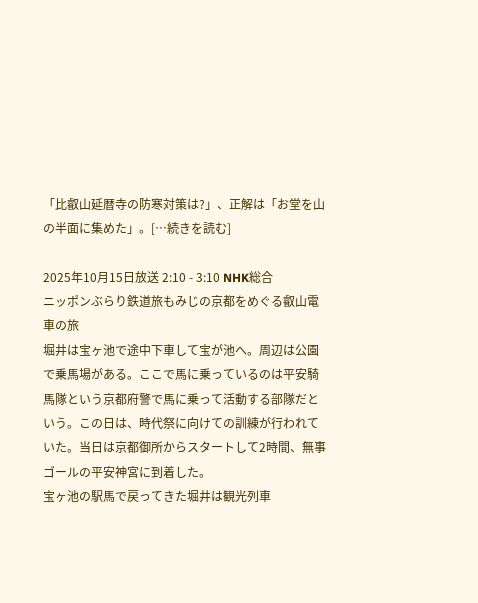「比叡山延暦寺の防寒対策は?」、正解は「お堂を山の半面に集めた」。[…続きを読む]

2025年10月15日放送 2:10 - 3:10 NHK総合
ニッポンぶらり鉄道旅もみじの京都をめぐる叡山電車の旅
堀井は宝ヶ池で途中下車して宝が池へ。周辺は公園で乗馬場がある。ここで馬に乗っているのは平安騎馬隊という京都府警で馬に乗って活動する部隊だという。この日は、時代祭に向けての訓練が行われていた。当日は京都御所からスタートして2時間、無事ゴールの平安神宮に到着した。
宝ヶ池の駅馬で戻ってきた堀井は観光列車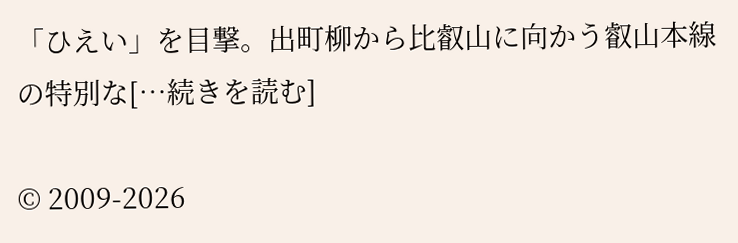「ひえい」を目撃。出町柳から比叡山に向かう叡山本線の特別な[…続きを読む]

© 2009-2026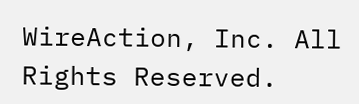WireAction, Inc. All Rights Reserved.